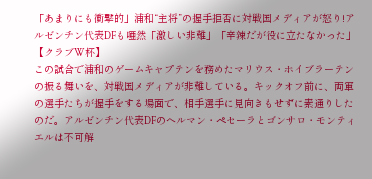「あまりにも衝撃的」浦和“主将”の握手拒否に対戦国メディアが怒り!アルゼンチン代表DFも唖然「激しい非難」「辛辣だが役に立たなかった」【クラブW杯】
この試合で浦和のゲームキャプテンを務めたマリウス・ホイブラーテンの振る舞いを、対戦国メディアが非難している。キックオフ前に、両軍の選手たちが握手をする場面で、相手選手に見向きもせずに素通りしたのだ。アルゼンチン代表DFのヘルマン・ペセーラとゴンサロ・モンティエルは不可解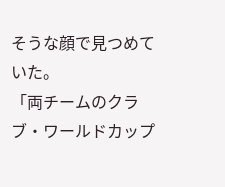そうな顔で見つめていた。
「両チームのクラブ・ワールドカップ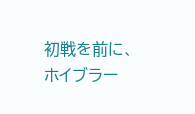初戦を前に、ホイブラー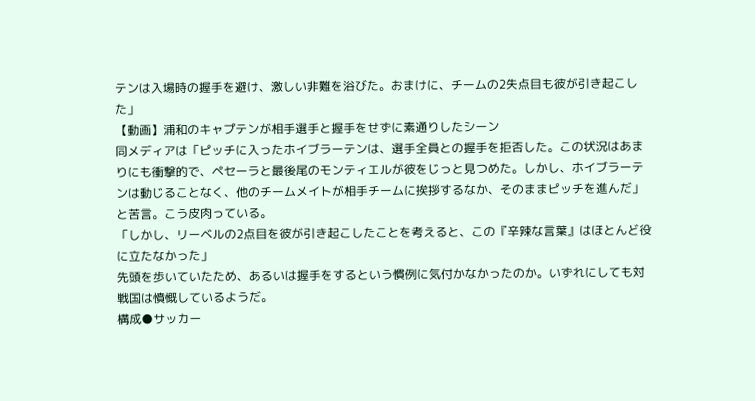テンは入場時の握手を避け、激しい非難を浴びた。おまけに、チームの2失点目も彼が引き起こした」
【動画】浦和のキャプテンが相手選手と握手をせずに素通りしたシーン
同メディアは「ピッチに入ったホイブラーテンは、選手全員との握手を拒否した。この状況はあまりにも衝撃的で、ペセーラと最後尾のモンティエルが彼をじっと見つめた。しかし、ホイブラーテンは動じることなく、他のチームメイトが相手チームに挨拶するなか、そのままピッチを進んだ」と苦言。こう皮肉っている。
「しかし、リーベルの2点目を彼が引き起こしたことを考えると、この『辛辣な言葉』はほとんど役に立たなかった」
先頭を歩いていたため、あるいは握手をするという慣例に気付かなかったのか。いずれにしても対戦国は憤慨しているようだ。
構成●サッカー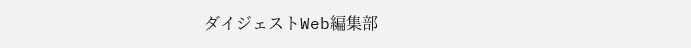ダイジェストWeb編集部